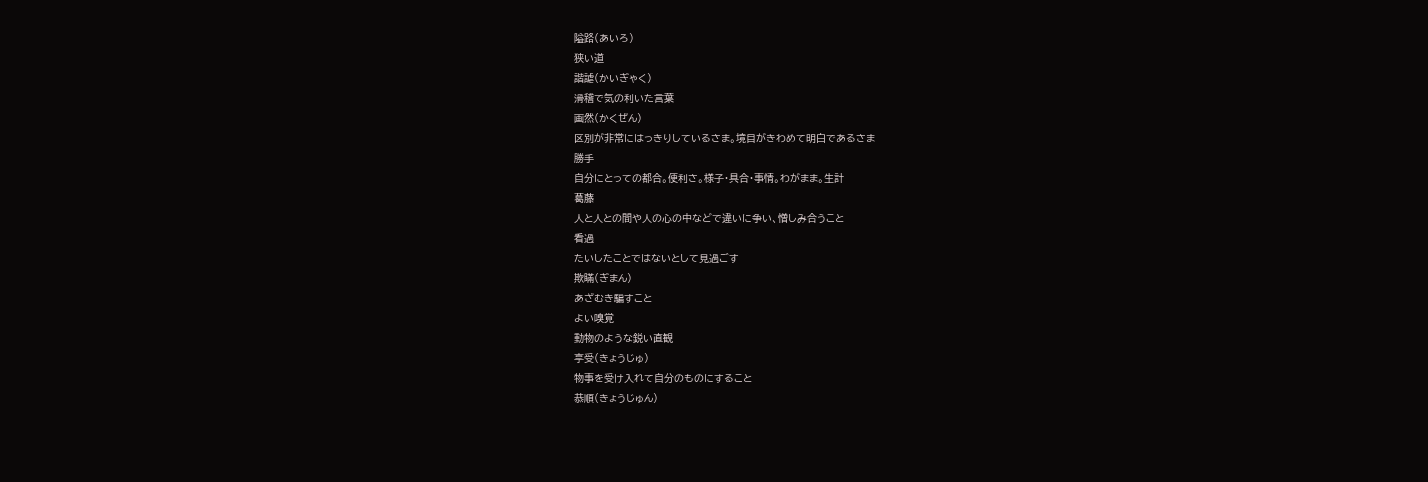隘路(あいろ)
狭い道
諧謔(かいぎゃく)
滑稽で気の利いた言葉
画然(かくぜん)
区別が非常にはっきりしているさま。境目がきわめて明白であるさま
勝手
自分にとっての都合。便利さ。様子・具合・事情。わがまま。生計
葛藤
人と人との間や人の心の中などで違いに争い、憎しみ合うこと
看過
たいしたことではないとして見過ごす
欺瞞(ぎまん)
あざむき騙すこと
よい嗅覚
動物のような鋭い直観
享受(きょうじゅ)
物事を受け入れて自分のものにすること
恭順(きょうじゅん)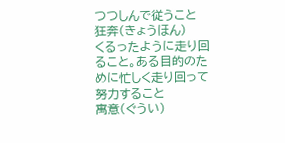つつしんで従うこと
狂奔(きょうほん)
くるったように走り回ること。ある目的のために忙しく走り回って努力すること
寓意(ぐうい)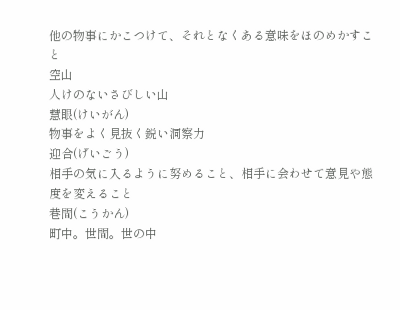他の物事にかこつけて、それとなくある意味をほのめかすこと
空山
人けのないさびしい山
慧眼(けいがん)
物事をよく見抜く鋭い洞察力
迎合(げいごう)
相手の気に入るように努めること、相手に会わせて意見や態度を変えること
巷間(こうかん)
町中。世間。世の中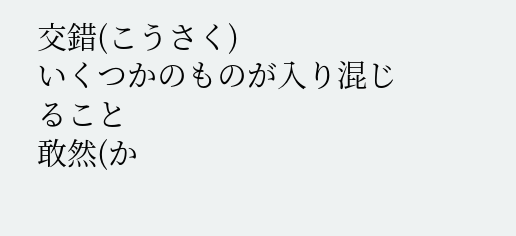交錯(こうさく)
いくつかのものが入り混じること
敢然(か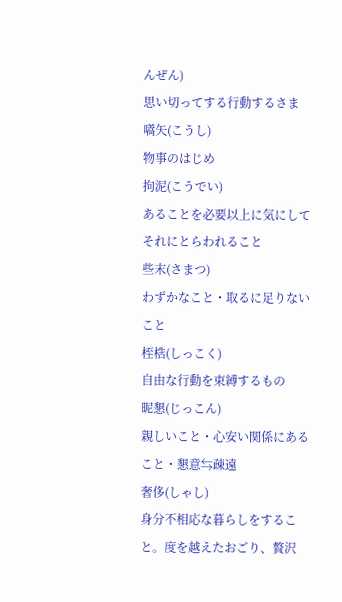んぜん)
思い切ってする行動するさま
嚆矢(こうし)
物事のはじめ
拘泥(こうでい)
あることを必要以上に気にしてそれにとらわれること
些末(さまつ)
わずかなこと・取るに足りないこと
桎梏(しっこく)
自由な行動を束縛するもの
昵懇(じっこん)
親しいこと・心安い関係にあること・懇意⇆疎遠
奢侈(しゃし)
身分不相応な暮らしをすること。度を越えたおごり、贅沢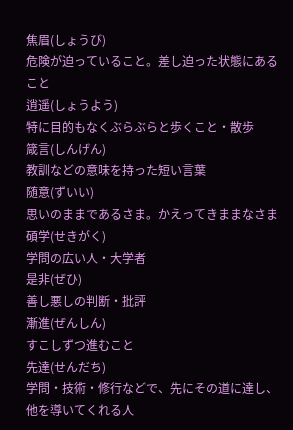焦眉(しょうび)
危険が迫っていること。差し迫った状態にあること
逍遥(しょうよう)
特に目的もなくぶらぶらと歩くこと・散歩
箴言(しんげん)
教訓などの意味を持った短い言葉
随意(ずいい)
思いのままであるさま。かえってきままなさま
碩学(せきがく)
学問の広い人・大学者
是非(ぜひ)
善し悪しの判断・批評
漸進(ぜんしん)
すこしずつ進むこと
先達(せんだち)
学問・技術・修行などで、先にその道に達し、他を導いてくれる人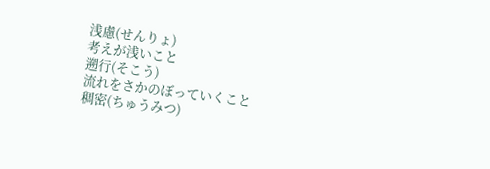浅慮(せんりょ)
考えが浅いこと
遡行(そこう)
流れをさかのぼっていくこと
稠密(ちゅうみつ)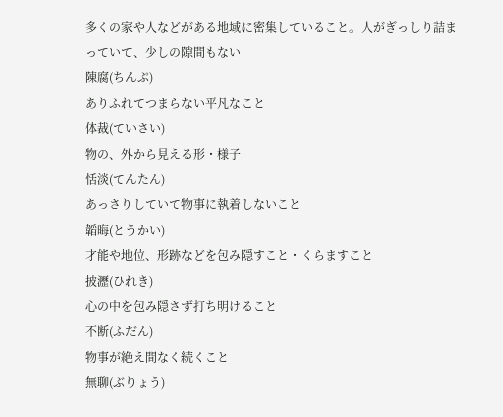多くの家や人などがある地域に密集していること。人がぎっしり詰まっていて、少しの隙間もない
陳腐(ちんぷ)
ありふれてつまらない平凡なこと
体裁(ていさい)
物の、外から見える形・様子
恬淡(てんたん)
あっさりしていて物事に執着しないこと
韜晦(とうかい)
才能や地位、形跡などを包み隠すこと・くらますこと
披瀝(ひれき)
心の中を包み隠さず打ち明けること
不断(ふだん)
物事が絶え間なく続くこと
無聊(ぶりょう)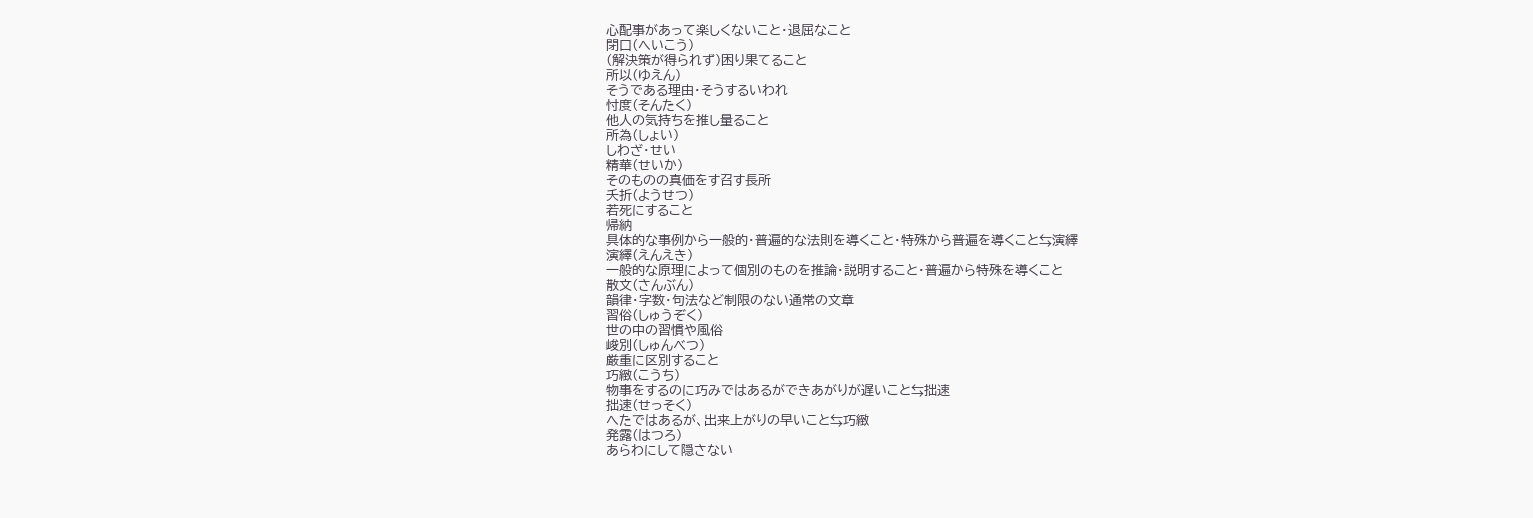心配事があって楽しくないこと・退屈なこと
閉口(へいこう)
(解決策が得られず)困り果てること
所以(ゆえん)
そうである理由・そうするいわれ
忖度(そんたく)
他人の気持ちを推し量ること
所為(しょい)
しわざ・せい
精華(せいか)
そのものの真価をす召す長所
夭折(ようせつ)
若死にすること
帰納
具体的な事例から一般的・普遍的な法則を導くこと・特殊から普遍を導くこと⇆演繹
演繹(えんえき)
一般的な原理によって個別のものを推論・説明すること・普遍から特殊を導くこと
散文(さんぶん)
韻律・字数・句法など制限のない通常の文章
習俗(しゅうぞく)
世の中の習慣や風俗
峻別(しゅんべつ)
厳重に区別すること
巧緻(こうち)
物事をするのに巧みではあるができあがりが遅いこと⇆拙速
拙速(せっそく)
へたではあるが、出来上がりの早いこと⇆巧緻
発露(はつろ)
あらわにして隠さない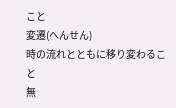こと
変遷(へんせん)
時の流れとともに移り変わること
無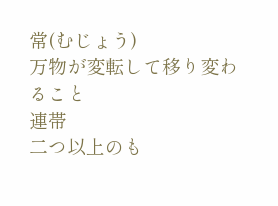常(むじょう)
万物が変転して移り変わること
連帯
二つ以上のも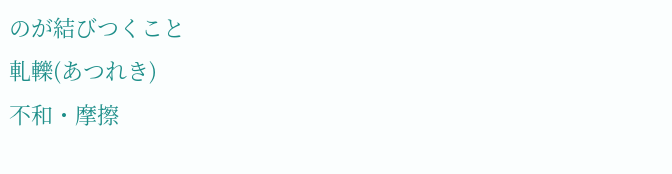のが結びつくこと
軋轢(あつれき)
不和・摩擦